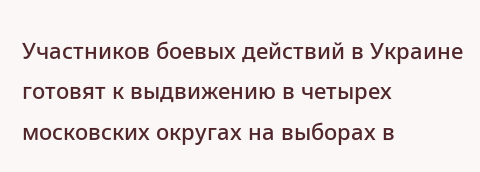Участников боевых действий в Украине готовят к выдвижению в четырех московских округах на выборах в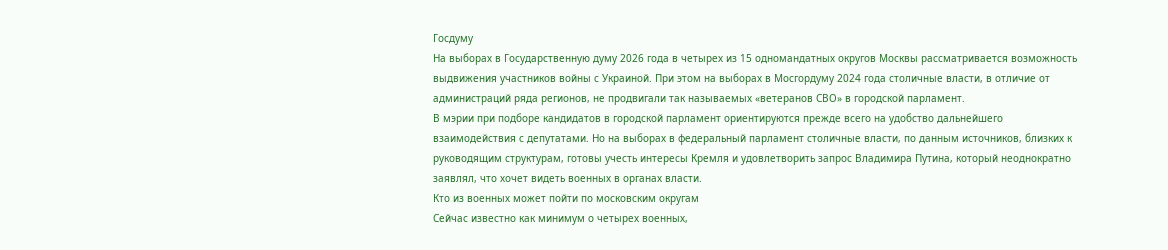Госдуму
На выборах в Государственную думу 2026 года в четырех из 15 одномандатных округов Москвы рассматривается возможность выдвижения участников войны с Украиной. При этом на выборах в Мосгордуму 2024 года столичные власти, в отличие от администраций ряда регионов, не продвигали так называемых «ветеранов СВО» в городской парламент.
В мэрии при подборе кандидатов в городской парламент ориентируются прежде всего на удобство дальнейшего взаимодействия с депутатами. Но на выборах в федеральный парламент столичные власти, по данным источников, близких к руководящим структурам, готовы учесть интересы Кремля и удовлетворить запрос Владимира Путина, который неоднократно заявлял, что хочет видеть военных в органах власти.
Кто из военных может пойти по московским округам
Сейчас известно как минимум о четырех военных,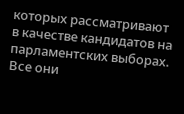которых рассматривают в качестве кандидатов на парламентских выборах. Все они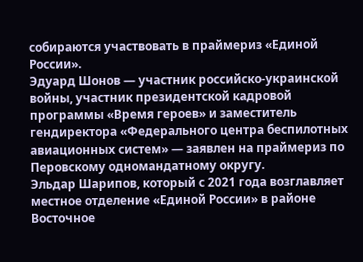собираются участвовать в праймериз «Единой России».
Эдуард Шонов — участник российско‑украинской войны, участник президентской кадровой программы «Время героев» и заместитель гендиректора «Федерального центра беспилотных авиационных систем» — заявлен на праймериз по Перовскому одномандатному округу.
Эльдар Шарипов, который с 2021 года возглавляет местное отделение «Единой России» в районе Восточное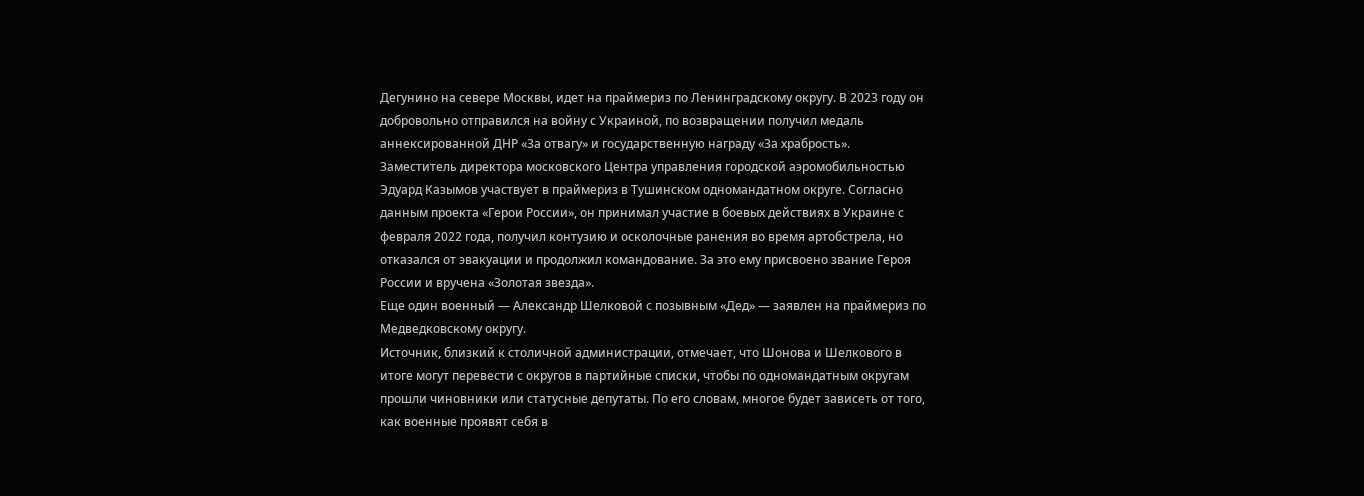Дегунино на севере Москвы, идет на праймериз по Ленинградскому округу. В 2023 году он добровольно отправился на войну с Украиной, по возвращении получил медаль аннексированной ДНР «За отвагу» и государственную награду «За храбрость».
Заместитель директора московского Центра управления городской аэромобильностью Эдуард Казымов участвует в праймериз в Тушинском одномандатном округе. Согласно данным проекта «Герои России», он принимал участие в боевых действиях в Украине с февраля 2022 года, получил контузию и осколочные ранения во время артобстрела, но отказался от эвакуации и продолжил командование. За это ему присвоено звание Героя России и вручена «Золотая звезда».
Еще один военный — Александр Шелковой с позывным «Дед» — заявлен на праймериз по Медведковскому округу.
Источник, близкий к столичной администрации, отмечает, что Шонова и Шелкового в итоге могут перевести с округов в партийные списки, чтобы по одномандатным округам прошли чиновники или статусные депутаты. По его словам, многое будет зависеть от того, как военные проявят себя в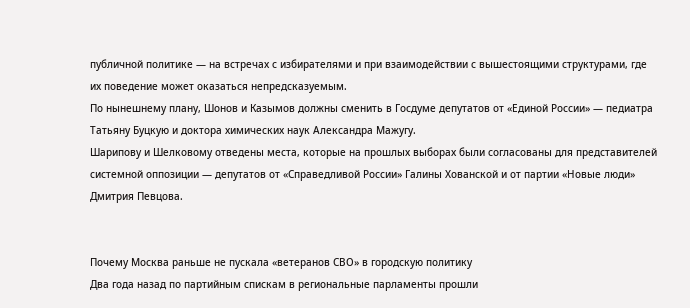публичной политике — на встречах с избирателями и при взаимодействии с вышестоящими структурами, где их поведение может оказаться непредсказуемым.
По нынешнему плану, Шонов и Казымов должны сменить в Госдуме депутатов от «Единой России» — педиатра Татьяну Буцкую и доктора химических наук Александра Мажугу.
Шарипову и Шелковому отведены места, которые на прошлых выборах были согласованы для представителей системной оппозиции — депутатов от «Справедливой России» Галины Хованской и от партии «Новые люди» Дмитрия Певцова.


Почему Москва раньше не пускала «ветеранов СВО» в городскую политику
Два года назад по партийным спискам в региональные парламенты прошли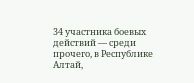34 участника боевых действий — среди прочего, в Республике Алтай,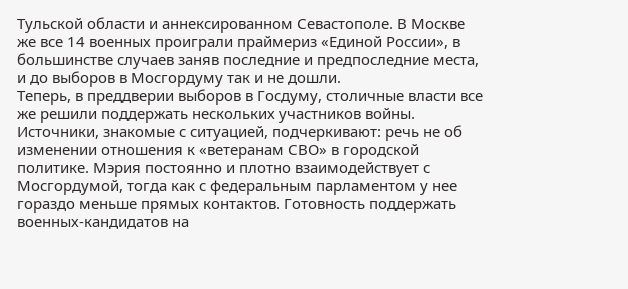Тульской области и аннексированном Севастополе. В Москве же все 14 военных проиграли праймериз «Единой России», в большинстве случаев заняв последние и предпоследние места, и до выборов в Мосгордуму так и не дошли.
Теперь, в преддверии выборов в Госдуму, столичные власти все же решили поддержать нескольких участников войны. Источники, знакомые с ситуацией, подчеркивают: речь не об изменении отношения к «ветеранам СВО» в городской политике. Мэрия постоянно и плотно взаимодействует с Мосгордумой, тогда как с федеральным парламентом у нее гораздо меньше прямых контактов. Готовность поддержать военных‑кандидатов на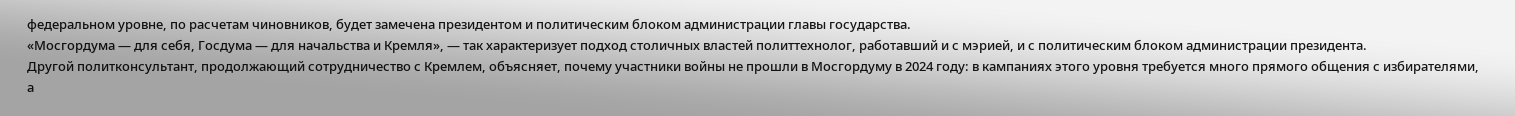федеральном уровне, по расчетам чиновников, будет замечена президентом и политическим блоком администрации главы государства.
«Мосгордума — для себя, Госдума — для начальства и Кремля», — так характеризует подход столичных властей политтехнолог, работавший и с мэрией, и с политическим блоком администрации президента.
Другой политконсультант, продолжающий сотрудничество с Кремлем, объясняет, почему участники войны не прошли в Мосгордуму в 2024 году: в кампаниях этого уровня требуется много прямого общения с избирателями, а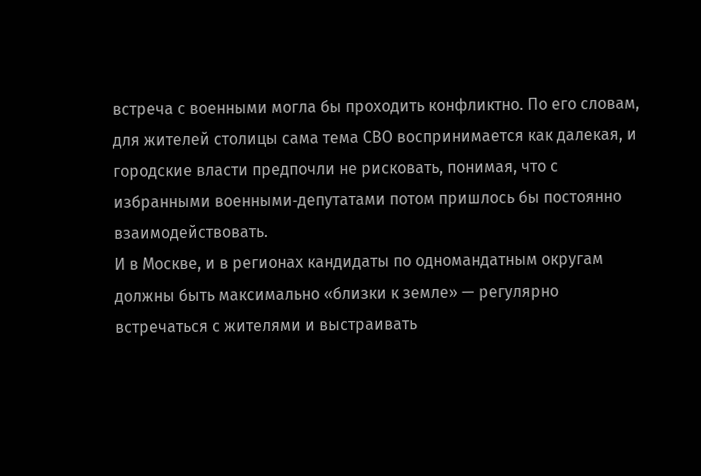встреча с военными могла бы проходить конфликтно. По его словам, для жителей столицы сама тема СВО воспринимается как далекая, и городские власти предпочли не рисковать, понимая, что с избранными военными‑депутатами потом пришлось бы постоянно взаимодействовать.
И в Москве, и в регионах кандидаты по одномандатным округам должны быть максимально «близки к земле» — регулярно встречаться с жителями и выстраивать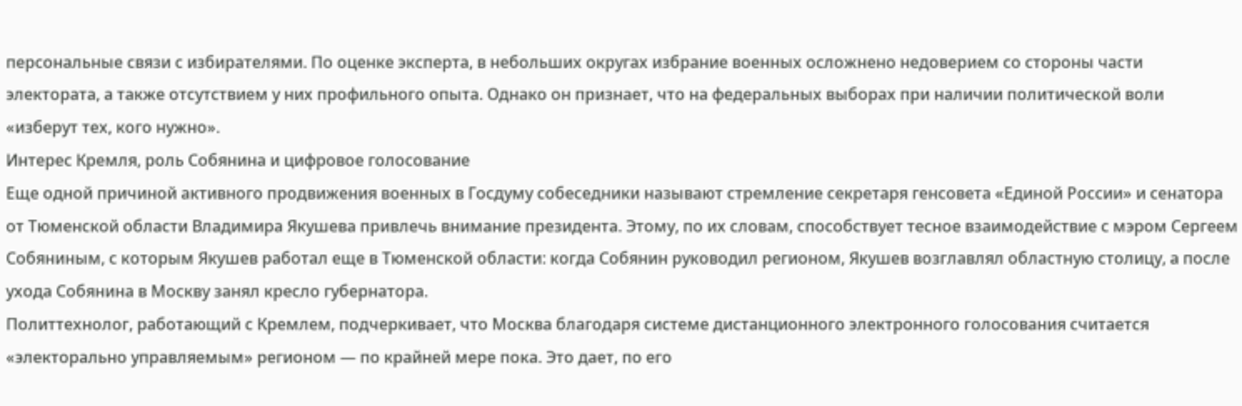персональные связи с избирателями. По оценке эксперта, в небольших округах избрание военных осложнено недоверием со стороны части электората, а также отсутствием у них профильного опыта. Однако он признает, что на федеральных выборах при наличии политической воли «изберут тех, кого нужно».
Интерес Кремля, роль Собянина и цифровое голосование
Еще одной причиной активного продвижения военных в Госдуму собеседники называют стремление секретаря генсовета «Единой России» и сенатора от Тюменской области Владимира Якушева привлечь внимание президента. Этому, по их словам, способствует тесное взаимодействие с мэром Сергеем Собяниным, с которым Якушев работал еще в Тюменской области: когда Собянин руководил регионом, Якушев возглавлял областную столицу, а после ухода Собянина в Москву занял кресло губернатора.
Политтехнолог, работающий с Кремлем, подчеркивает, что Москва благодаря системе дистанционного электронного голосования считается «электорально управляемым» регионом — по крайней мере пока. Это дает, по его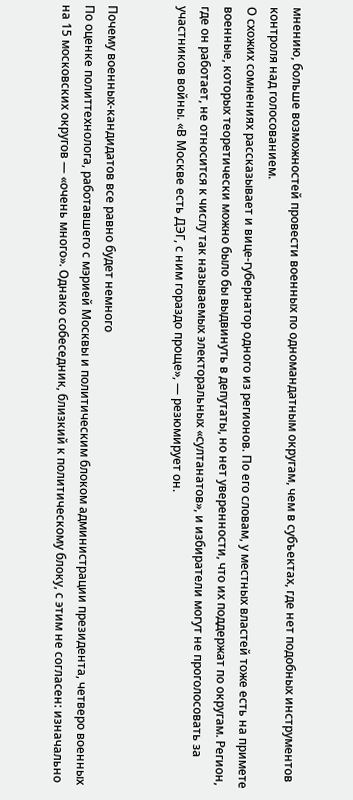мнению, больше возможностей провести военных по одномандатным округам, чем в субъектах, где нет подобных инструментов контроля над голосованием.
О схожих сомнениях рассказывает и вице‑губернатор одного из регионов. По его словам, у местных властей тоже есть на примете военные, которых теоретически можно было бы выдвинуть в депутаты, но нет уверенности, что их поддержат по округам. Регион, где он работает, не относится к числу так называемых электоральных «султанатов», и избиратели могут не проголосовать за участников войны. «В Москве есть ДЭГ, с ним гораздо проще», — резюмирует он.


Почему военных‑кандидатов все равно будет немного
По оценке политтехнолога, работавшего с мэрией Москвы и политическим блоком администрации президента, четверо военных на 15 московских округов — «очень много». Однако собеседник, близкий к политическому блоку, с этим не согласен: изначально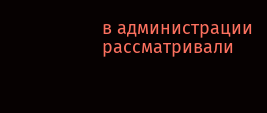в администрации рассматривали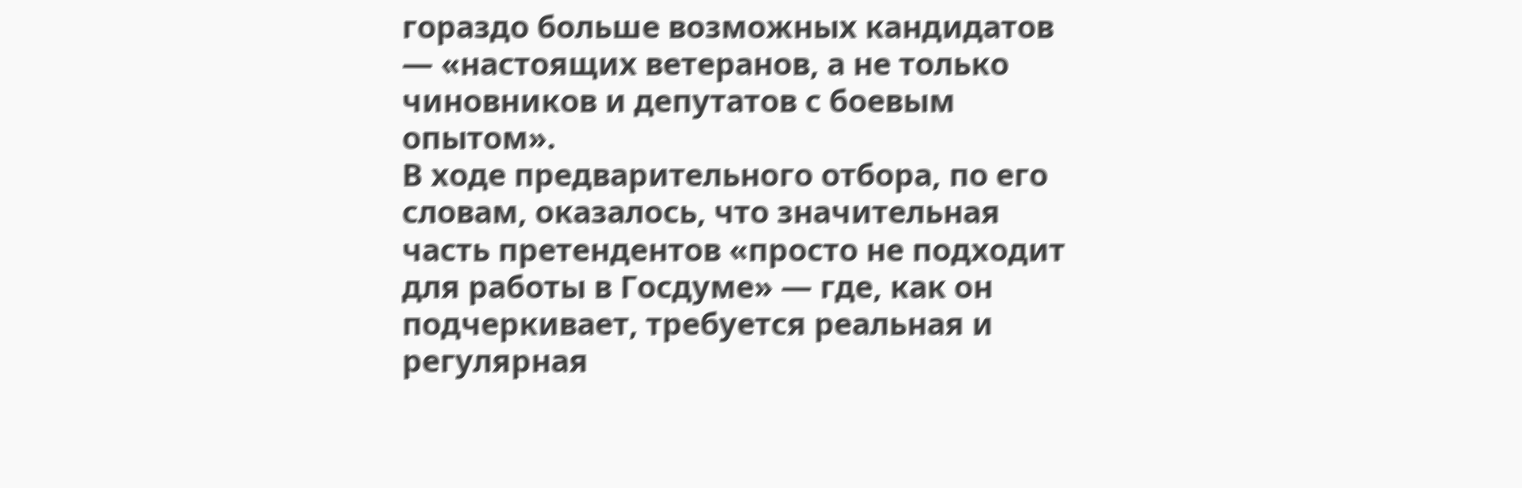гораздо больше возможных кандидатов — «настоящих ветеранов, а не только чиновников и депутатов с боевым опытом».
В ходе предварительного отбора, по его словам, оказалось, что значительная часть претендентов «просто не подходит для работы в Госдуме» — где, как он подчеркивает, требуется реальная и регулярная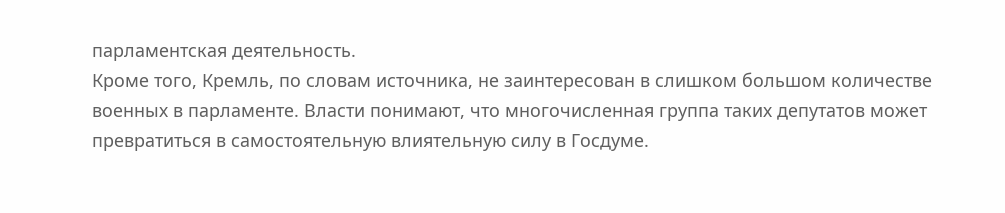парламентская деятельность.
Кроме того, Кремль, по словам источника, не заинтересован в слишком большом количестве военных в парламенте. Власти понимают, что многочисленная группа таких депутатов может превратиться в самостоятельную влиятельную силу в Госдуме.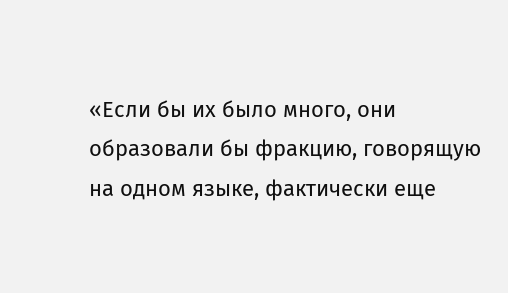«Если бы их было много, они образовали бы фракцию, говорящую на одном языке, фактически еще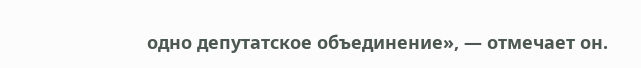одно депутатское объединение», — отмечает он.